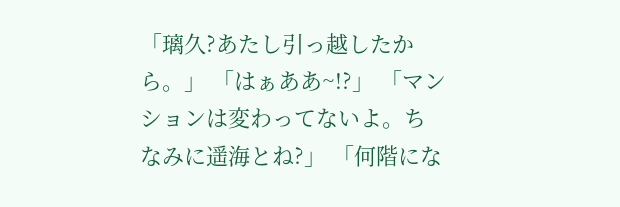「璃久?あたし引っ越したから。」 「はぁああ~!?」 「マンションは変わってないよ。ちなみに遥海とね?」 「何階にな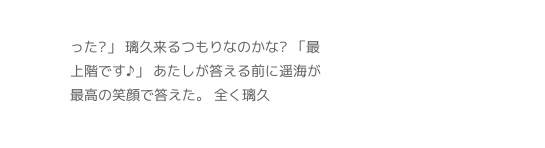った?」 璃久来るつもりなのかな? 「最上階です♪」 あたしが答える前に遥海が最高の笑顔で答えた。 全く璃久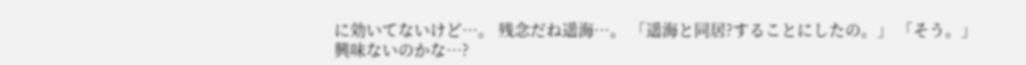に効いてないけど…。 残念だね遥海…。 「遥海と同居?することにしたの。」 「そう。」 興味ないのかな…?